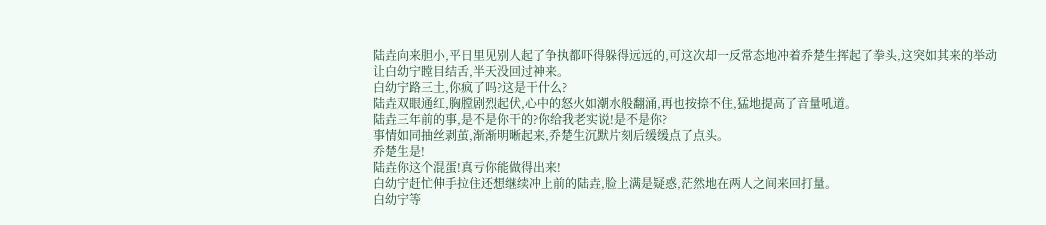陆垚向来胆小,平日里见别人起了争执都吓得躲得远远的,可这次却一反常态地冲着乔楚生挥起了拳头,这突如其来的举动让白幼宁瞠目结舌,半天没回过神来。
白幼宁路三土,你疯了吗?这是干什么?
陆垚双眼通红,胸膛剧烈起伏,心中的怒火如潮水般翻涌,再也按捺不住,猛地提高了音量吼道。
陆垚三年前的事,是不是你干的?你给我老实说!是不是你?
事情如同抽丝剥茧,渐渐明晰起来,乔楚生沉默片刻后缓缓点了点头。
乔楚生是!
陆垚你这个混蛋!真亏你能做得出来!
白幼宁赶忙伸手拉住还想继续冲上前的陆垚,脸上满是疑惑,茫然地在两人之间来回打量。
白幼宁等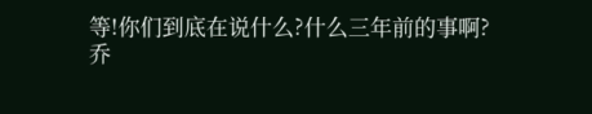等!你们到底在说什么?什么三年前的事啊?
乔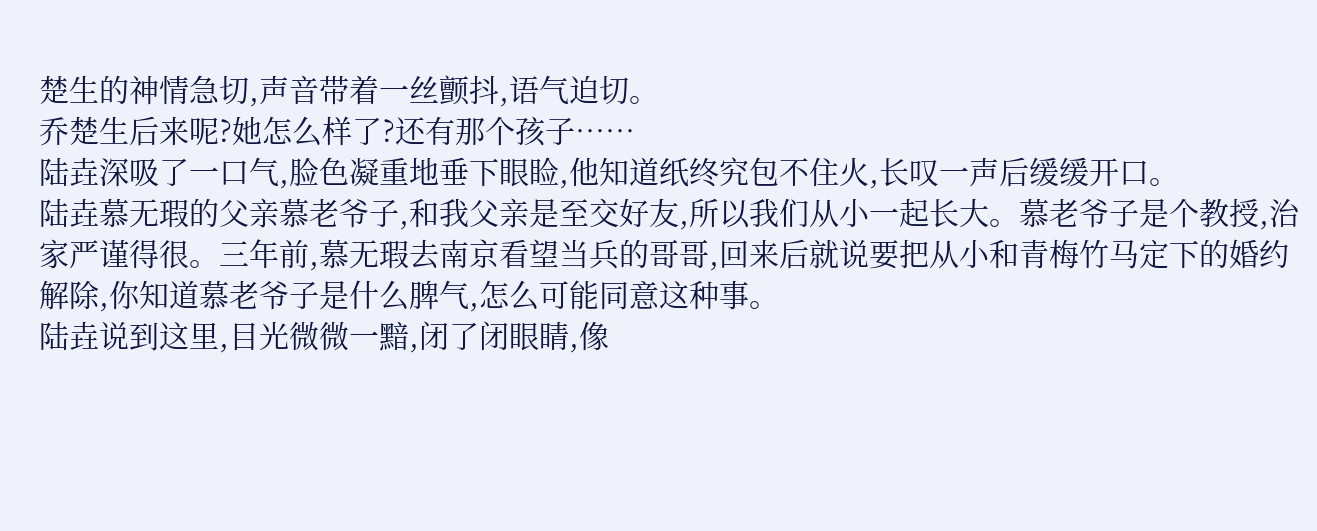楚生的神情急切,声音带着一丝颤抖,语气迫切。
乔楚生后来呢?她怎么样了?还有那个孩子……
陆垚深吸了一口气,脸色凝重地垂下眼睑,他知道纸终究包不住火,长叹一声后缓缓开口。
陆垚慕无瑕的父亲慕老爷子,和我父亲是至交好友,所以我们从小一起长大。慕老爷子是个教授,治家严谨得很。三年前,慕无瑕去南京看望当兵的哥哥,回来后就说要把从小和青梅竹马定下的婚约解除,你知道慕老爷子是什么脾气,怎么可能同意这种事。
陆垚说到这里,目光微微一黯,闭了闭眼睛,像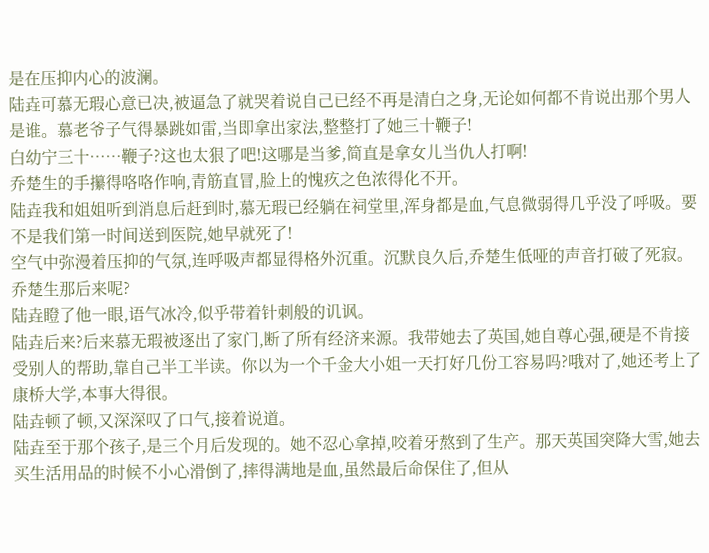是在压抑内心的波澜。
陆垚可慕无瑕心意已决,被逼急了就哭着说自己已经不再是清白之身,无论如何都不肯说出那个男人是谁。慕老爷子气得暴跳如雷,当即拿出家法,整整打了她三十鞭子!
白幼宁三十……鞭子?这也太狠了吧!这哪是当爹,简直是拿女儿当仇人打啊!
乔楚生的手攥得咯咯作响,青筋直冒,脸上的愧疚之色浓得化不开。
陆垚我和姐姐听到消息后赶到时,慕无瑕已经躺在祠堂里,浑身都是血,气息微弱得几乎没了呼吸。要不是我们第一时间送到医院,她早就死了!
空气中弥漫着压抑的气氛,连呼吸声都显得格外沉重。沉默良久后,乔楚生低哑的声音打破了死寂。
乔楚生那后来呢?
陆垚瞪了他一眼,语气冰冷,似乎带着针刺般的讥讽。
陆垚后来?后来慕无瑕被逐出了家门,断了所有经济来源。我带她去了英国,她自尊心强,硬是不肯接受别人的帮助,靠自己半工半读。你以为一个千金大小姐一天打好几份工容易吗?哦对了,她还考上了康桥大学,本事大得很。
陆垚顿了顿,又深深叹了口气,接着说道。
陆垚至于那个孩子,是三个月后发现的。她不忍心拿掉,咬着牙熬到了生产。那天英国突降大雪,她去买生活用品的时候不小心滑倒了,摔得满地是血,虽然最后命保住了,但从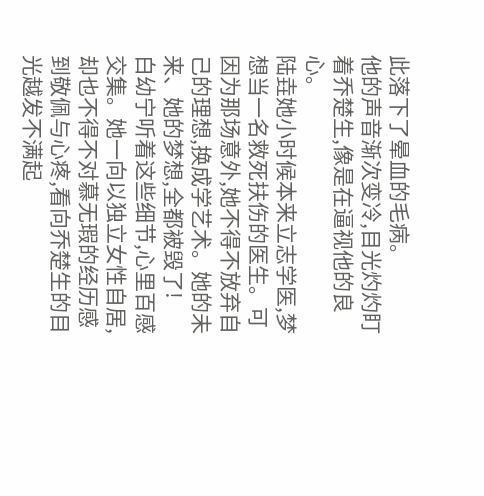此落下了晕血的毛病。
他的声音渐次变冷,目光灼灼盯着乔楚生,像是在逼视他的良心。
陆垚她小时候本来立志学医,梦想当一名救死扶伤的医生。可因为那场意外,她不得不放弃自己的理想,换成学艺术。她的未来、她的梦想,全都被毁了!
白幼宁听着这些细节,心里百感交集。她一向以独立女性自居,却也不得不对慕无瑕的经历感到敬佩与心疼,看向乔楚生的目光越发不满起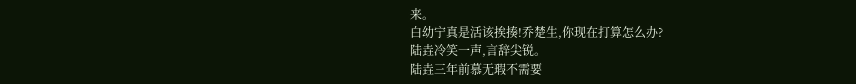来。
白幼宁真是活该挨揍!乔楚生,你现在打算怎么办?
陆垚冷笑一声,言辞尖锐。
陆垚三年前慕无瑕不需要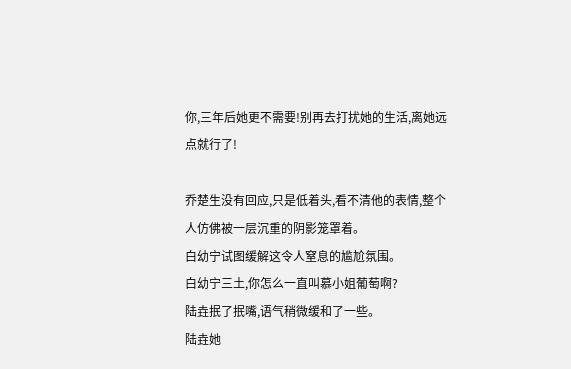你,三年后她更不需要!别再去打扰她的生活,离她远点就行了!

乔楚生没有回应,只是低着头,看不清他的表情,整个人仿佛被一层沉重的阴影笼罩着。
白幼宁试图缓解这令人窒息的尴尬氛围。
白幼宁三土,你怎么一直叫慕小姐葡萄啊?
陆垚抿了抿嘴,语气稍微缓和了一些。
陆垚她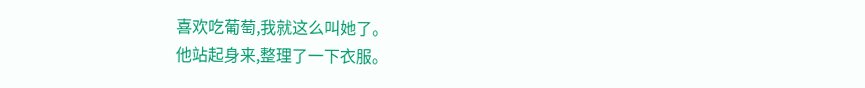喜欢吃葡萄,我就这么叫她了。
他站起身来,整理了一下衣服。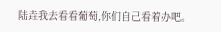陆垚我去看看葡萄,你们自己看着办吧。